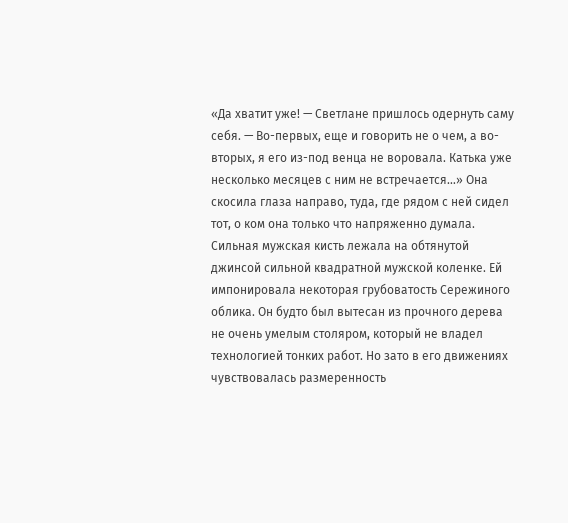«Да хватит уже! — Светлане пришлось одернуть саму себя. — Во-первых, еще и говорить не о чем, а во-вторых, я его из-под венца не воровала. Катька уже несколько месяцев с ним не встречается…» Она скосила глаза направо, туда, где рядом с ней сидел тот, о ком она только что напряженно думала. Сильная мужская кисть лежала на обтянутой джинсой сильной квадратной мужской коленке. Ей импонировала некоторая грубоватость Сережиного облика. Он будто был вытесан из прочного дерева не очень умелым столяром, который не владел технологией тонких работ. Но зато в его движениях чувствовалась размеренность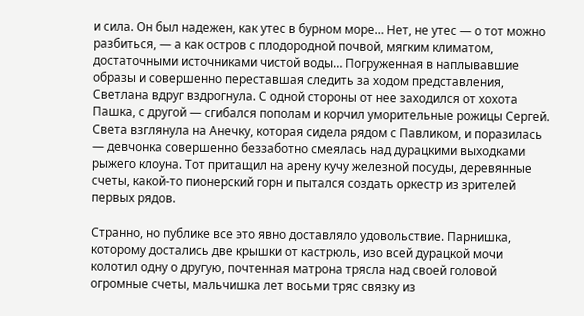и сила. Он был надежен, как утес в бурном море… Нет, не утес — о тот можно разбиться, — а как остров с плодородной почвой, мягким климатом, достаточными источниками чистой воды… Погруженная в наплывавшие образы и совершенно переставшая следить за ходом представления, Светлана вдруг вздрогнула. С одной стороны от нее заходился от хохота Пашка, с другой — сгибался пополам и корчил уморительные рожицы Сергей. Света взглянула на Анечку, которая сидела рядом с Павликом, и поразилась — девчонка совершенно беззаботно смеялась над дурацкими выходками рыжего клоуна. Тот притащил на арену кучу железной посуды, деревянные счеты, какой-то пионерский горн и пытался создать оркестр из зрителей первых рядов.

Странно, но публике все это явно доставляло удовольствие. Парнишка, которому достались две крышки от кастрюль, изо всей дурацкой мочи колотил одну о другую, почтенная матрона трясла над своей головой огромные счеты, мальчишка лет восьми тряс связку из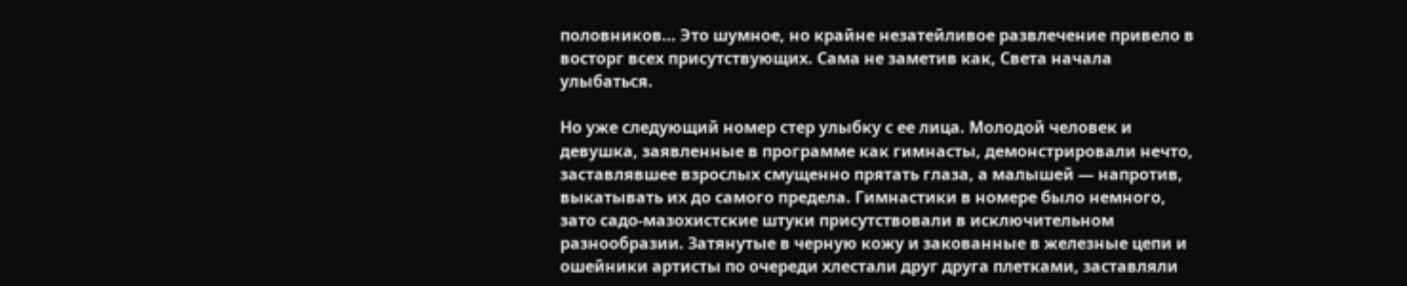половников… Это шумное, но крайне незатейливое развлечение привело в восторг всех присутствующих. Сама не заметив как, Света начала улыбаться.

Но уже следующий номер стер улыбку с ее лица. Молодой человек и девушка, заявленные в программе как гимнасты, демонстрировали нечто, заставлявшее взрослых смущенно прятать глаза, а малышей — напротив, выкатывать их до самого предела. Гимнастики в номере было немного, зато садо-мазохистские штуки присутствовали в исключительном разнообразии. Затянутые в черную кожу и закованные в железные цепи и ошейники артисты по очереди хлестали друг друга плетками, заставляли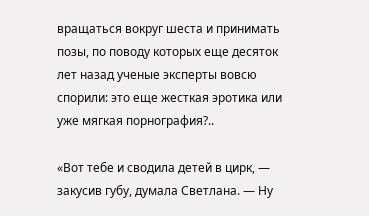вращаться вокруг шеста и принимать позы, по поводу которых еще десяток лет назад ученые эксперты вовсю спорили: это еще жесткая эротика или уже мягкая порнография?..

«Вот тебе и сводила детей в цирк, — закусив губу, думала Светлана. — Ну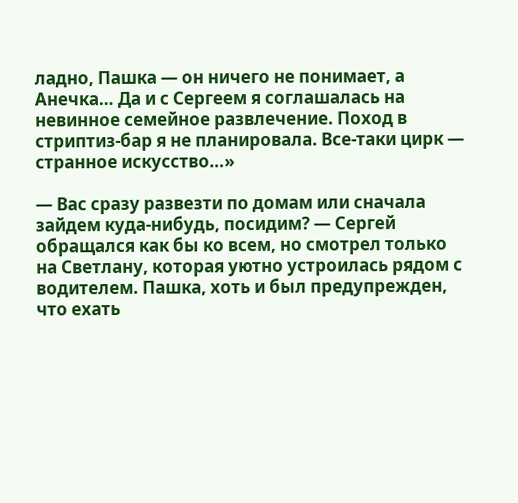ладно, Пашка — он ничего не понимает, а Анечка… Да и с Сергеем я соглашалась на невинное семейное развлечение. Поход в стриптиз-бар я не планировала. Все-таки цирк — странное искусство…»

— Вас сразу развезти по домам или сначала зайдем куда-нибудь, посидим? — Сергей обращался как бы ко всем, но смотрел только на Светлану, которая уютно устроилась рядом с водителем. Пашка, хоть и был предупрежден, что ехать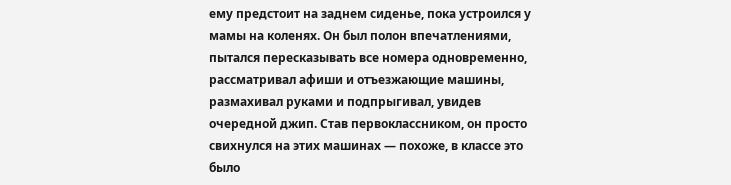ему предстоит на заднем сиденье, пока устроился у мамы на коленях. Он был полон впечатлениями, пытался пересказывать все номера одновременно, рассматривал афиши и отъезжающие машины, размахивал руками и подпрыгивал, увидев очередной джип. Став первоклассником, он просто свихнулся на этих машинах — похоже, в классе это было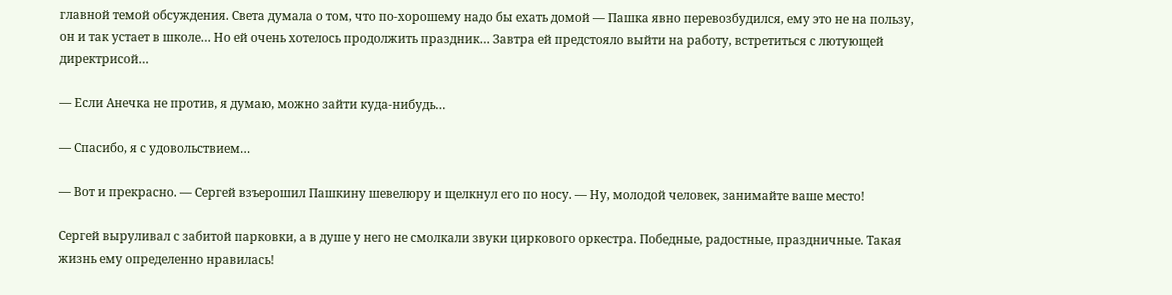главной темой обсуждения. Света думала о том, что по-хорошему надо бы ехать домой — Пашка явно перевозбудился, ему это не на пользу, он и так устает в школе… Но ей очень хотелось продолжить праздник… Завтра ей предстояло выйти на работу, встретиться с лютующей директрисой…

— Если Анечка не против, я думаю, можно зайти куда-нибудь…

— Спасибо, я с удовольствием…

— Вот и прекрасно. — Сергей взъерошил Пашкину шевелюру и щелкнул его по носу. — Ну, молодой человек, занимайте ваше место!

Сергей выруливал с забитой парковки, а в душе у него не смолкали звуки циркового оркестра. Победные, радостные, праздничные. Такая жизнь ему определенно нравилась!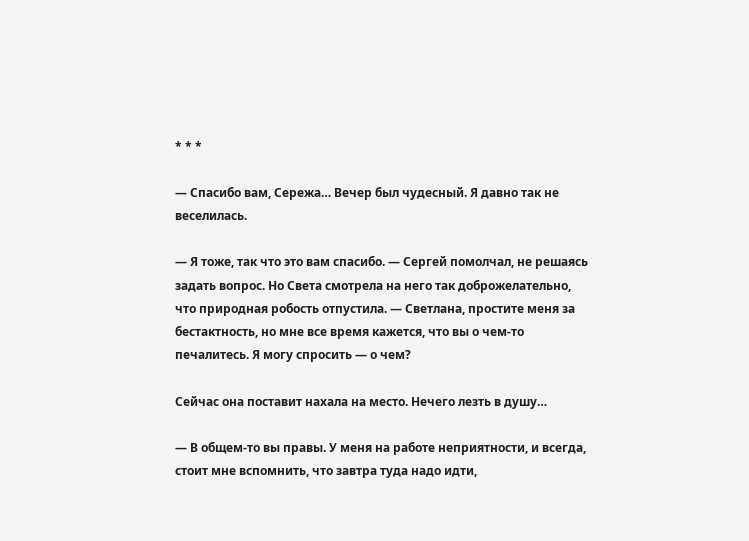* * *

— Спасибо вам, Сережа… Вечер был чудесный. Я давно так не веселилась.

— Я тоже, так что это вам спасибо. — Сергей помолчал, не решаясь задать вопрос. Но Света смотрела на него так доброжелательно, что природная робость отпустила. — Светлана, простите меня за бестактность, но мне все время кажется, что вы о чем-то печалитесь. Я могу спросить — о чем?

Сейчас она поставит нахала на место. Нечего лезть в душу…

— В общем-то вы правы. У меня на работе неприятности, и всегда, стоит мне вспомнить, что завтра туда надо идти,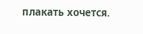плакать хочется.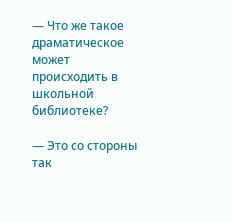— Что же такое драматическое может происходить в школьной библиотеке?

— Это со стороны так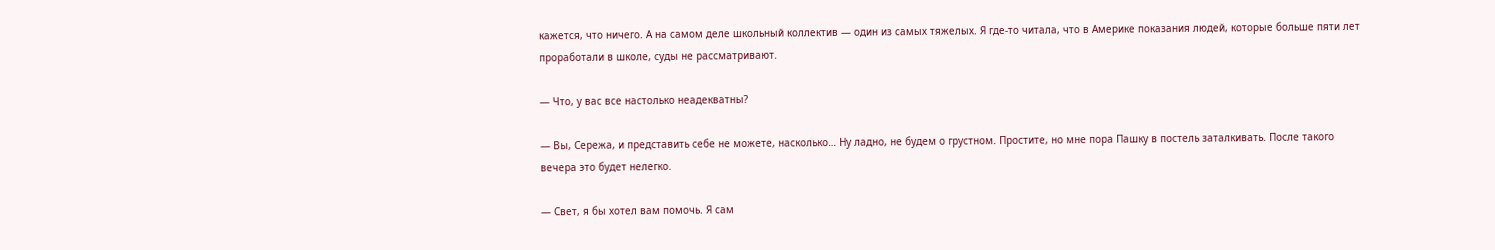кажется, что ничего. А на самом деле школьный коллектив — один из самых тяжелых. Я где-то читала, что в Америке показания людей, которые больше пяти лет проработали в школе, суды не рассматривают.

— Что, у вас все настолько неадекватны?

— Вы, Сережа, и представить себе не можете, насколько… Ну ладно, не будем о грустном. Простите, но мне пора Пашку в постель заталкивать. После такого вечера это будет нелегко.

— Свет, я бы хотел вам помочь. Я сам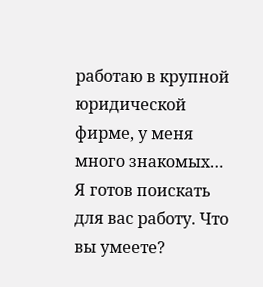работаю в крупной юридической фирме, у меня много знакомых… Я готов поискать для вас работу. Что вы умеете?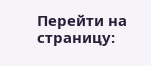Перейти на страницу: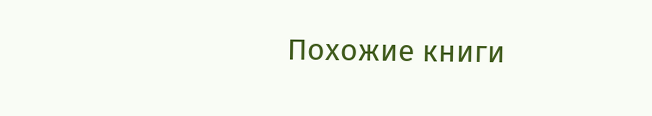Похожие книги